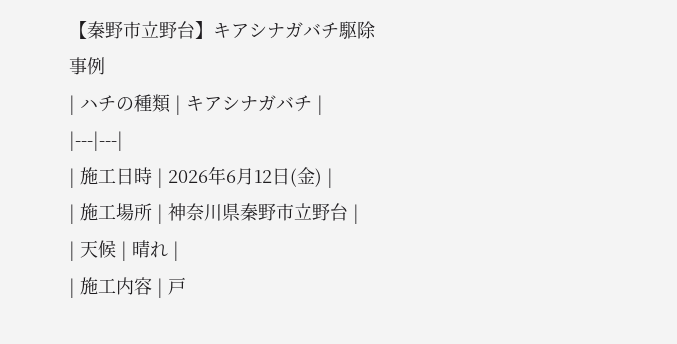【秦野市立野台】キアシナガバチ駆除事例
| ハチの種類 | キアシナガバチ |
|---|---|
| 施工日時 | 2026年6月12日(金) |
| 施工場所 | 神奈川県秦野市立野台 |
| 天候 | 晴れ |
| 施工内容 | 戸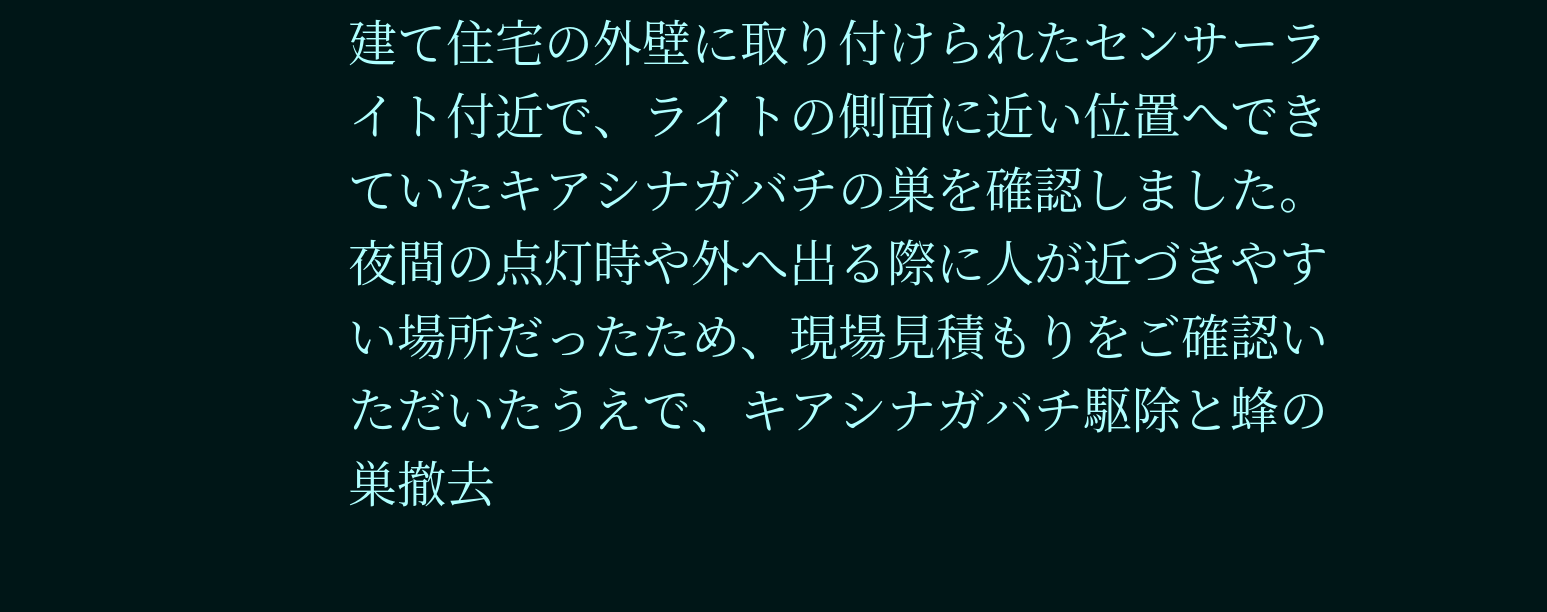建て住宅の外壁に取り付けられたセンサーライト付近で、ライトの側面に近い位置へできていたキアシナガバチの巣を確認しました。夜間の点灯時や外へ出る際に人が近づきやすい場所だったため、現場見積もりをご確認いただいたうえで、キアシナガバチ駆除と蜂の巣撤去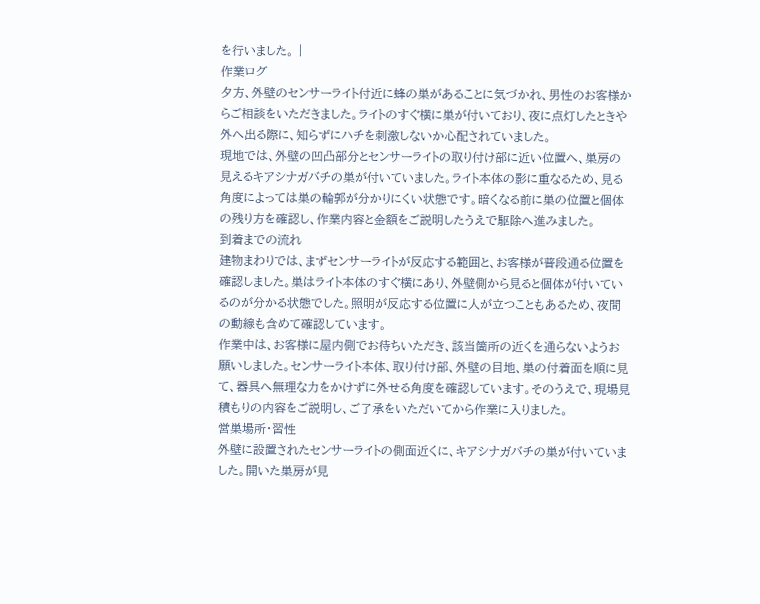を行いました。 |
作業ログ
夕方、外壁のセンサーライト付近に蜂の巣があることに気づかれ、男性のお客様からご相談をいただきました。ライトのすぐ横に巣が付いており、夜に点灯したときや外へ出る際に、知らずにハチを刺激しないか心配されていました。
現地では、外壁の凹凸部分とセンサーライトの取り付け部に近い位置へ、巣房の見えるキアシナガバチの巣が付いていました。ライト本体の影に重なるため、見る角度によっては巣の輪郭が分かりにくい状態です。暗くなる前に巣の位置と個体の残り方を確認し、作業内容と金額をご説明したうえで駆除へ進みました。
到着までの流れ
建物まわりでは、まずセンサーライトが反応する範囲と、お客様が普段通る位置を確認しました。巣はライト本体のすぐ横にあり、外壁側から見ると個体が付いているのが分かる状態でした。照明が反応する位置に人が立つこともあるため、夜間の動線も含めて確認しています。
作業中は、お客様に屋内側でお待ちいただき、該当箇所の近くを通らないようお願いしました。センサーライト本体、取り付け部、外壁の目地、巣の付着面を順に見て、器具へ無理な力をかけずに外せる角度を確認しています。そのうえで、現場見積もりの内容をご説明し、ご了承をいただいてから作業に入りました。
営巣場所・習性
外壁に設置されたセンサーライトの側面近くに、キアシナガバチの巣が付いていました。開いた巣房が見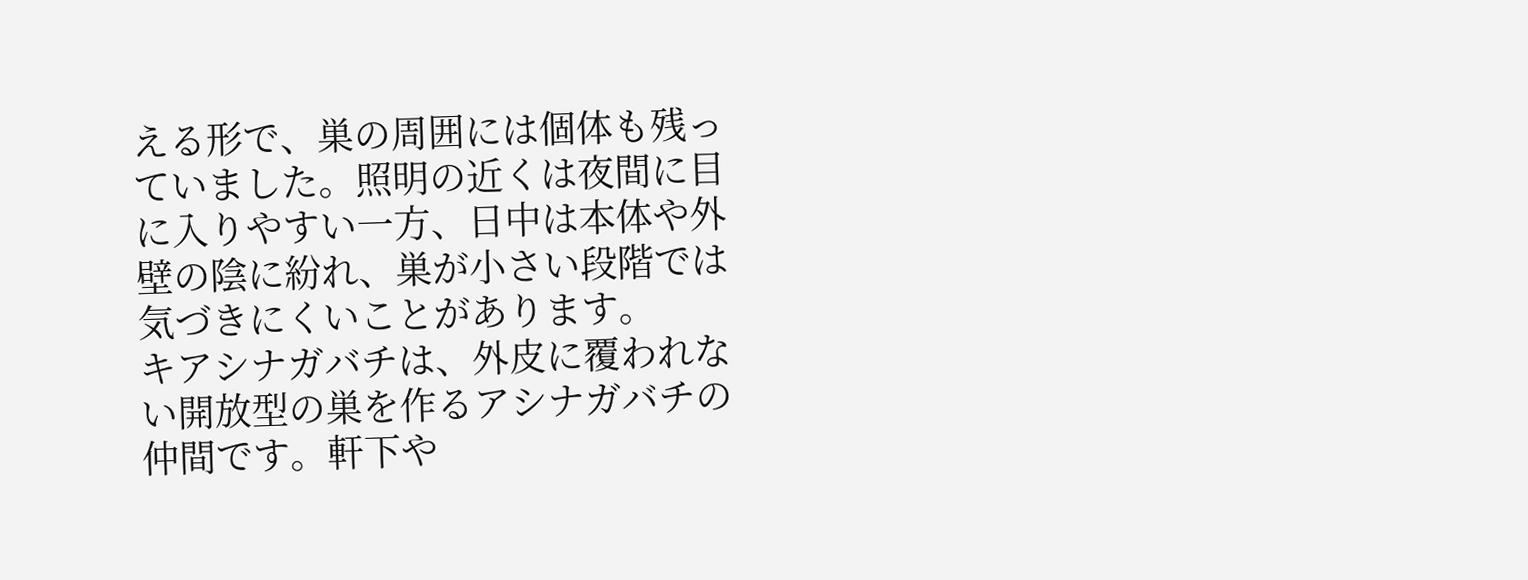える形で、巣の周囲には個体も残っていました。照明の近くは夜間に目に入りやすい一方、日中は本体や外壁の陰に紛れ、巣が小さい段階では気づきにくいことがあります。
キアシナガバチは、外皮に覆われない開放型の巣を作るアシナガバチの仲間です。軒下や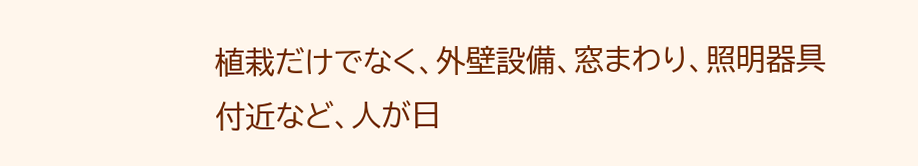植栽だけでなく、外壁設備、窓まわり、照明器具付近など、人が日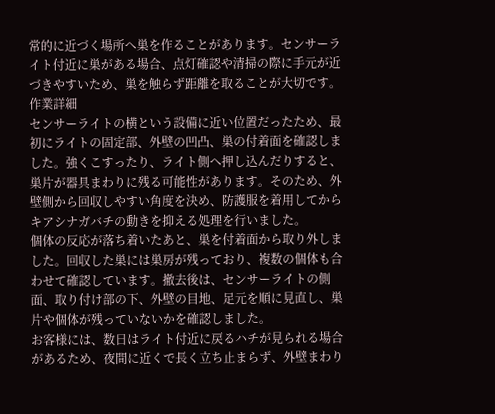常的に近づく場所へ巣を作ることがあります。センサーライト付近に巣がある場合、点灯確認や清掃の際に手元が近づきやすいため、巣を触らず距離を取ることが大切です。
作業詳細
センサーライトの横という設備に近い位置だったため、最初にライトの固定部、外壁の凹凸、巣の付着面を確認しました。強くこすったり、ライト側へ押し込んだりすると、巣片が器具まわりに残る可能性があります。そのため、外壁側から回収しやすい角度を決め、防護服を着用してからキアシナガバチの動きを抑える処理を行いました。
個体の反応が落ち着いたあと、巣を付着面から取り外しました。回収した巣には巣房が残っており、複数の個体も合わせて確認しています。撤去後は、センサーライトの側面、取り付け部の下、外壁の目地、足元を順に見直し、巣片や個体が残っていないかを確認しました。
お客様には、数日はライト付近に戻るハチが見られる場合があるため、夜間に近くで長く立ち止まらず、外壁まわり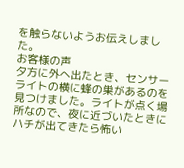を触らないようお伝えしました。
お客様の声
夕方に外へ出たとき、センサーライトの横に蜂の巣があるのを見つけました。ライトが点く場所なので、夜に近づいたときにハチが出てきたら怖い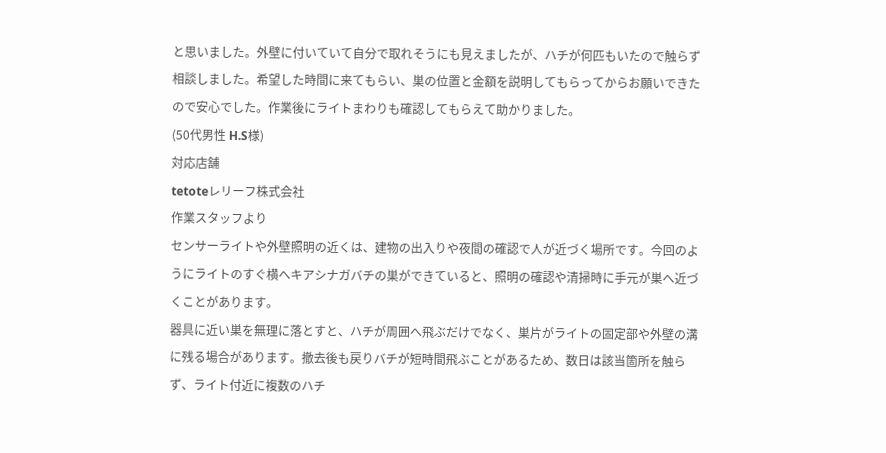と思いました。外壁に付いていて自分で取れそうにも見えましたが、ハチが何匹もいたので触らず相談しました。希望した時間に来てもらい、巣の位置と金額を説明してもらってからお願いできたので安心でした。作業後にライトまわりも確認してもらえて助かりました。
(50代男性 H.S様)
対応店舗
tetoteレリーフ株式会社
作業スタッフより
センサーライトや外壁照明の近くは、建物の出入りや夜間の確認で人が近づく場所です。今回のようにライトのすぐ横へキアシナガバチの巣ができていると、照明の確認や清掃時に手元が巣へ近づくことがあります。
器具に近い巣を無理に落とすと、ハチが周囲へ飛ぶだけでなく、巣片がライトの固定部や外壁の溝に残る場合があります。撤去後も戻りバチが短時間飛ぶことがあるため、数日は該当箇所を触らず、ライト付近に複数のハチ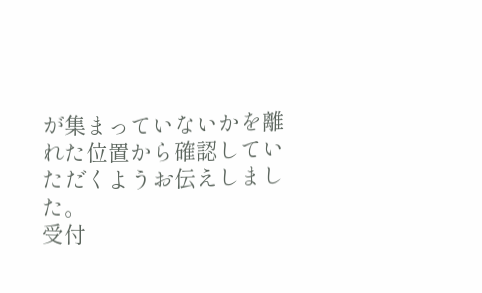が集まっていないかを離れた位置から確認していただくようお伝えしました。
受付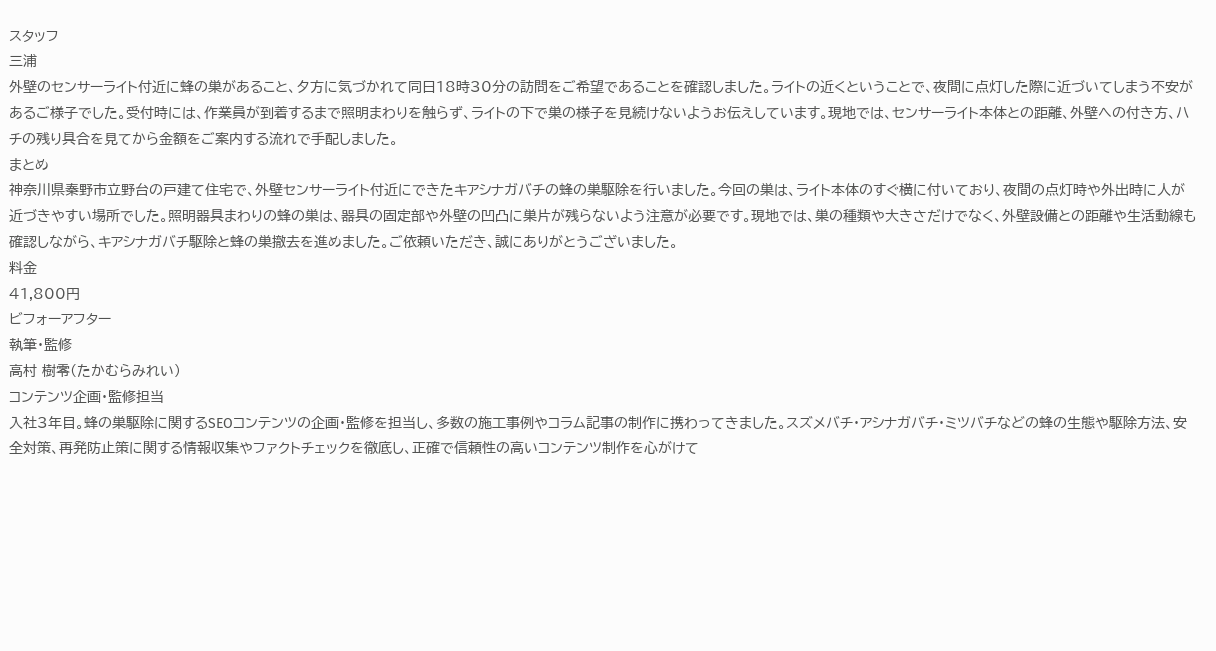スタッフ
三浦
外壁のセンサーライト付近に蜂の巣があること、夕方に気づかれて同日18時30分の訪問をご希望であることを確認しました。ライトの近くということで、夜間に点灯した際に近づいてしまう不安があるご様子でした。受付時には、作業員が到着するまで照明まわりを触らず、ライトの下で巣の様子を見続けないようお伝えしています。現地では、センサーライト本体との距離、外壁への付き方、ハチの残り具合を見てから金額をご案内する流れで手配しました。
まとめ
神奈川県秦野市立野台の戸建て住宅で、外壁センサーライト付近にできたキアシナガバチの蜂の巣駆除を行いました。今回の巣は、ライト本体のすぐ横に付いており、夜間の点灯時や外出時に人が近づきやすい場所でした。照明器具まわりの蜂の巣は、器具の固定部や外壁の凹凸に巣片が残らないよう注意が必要です。現地では、巣の種類や大きさだけでなく、外壁設備との距離や生活動線も確認しながら、キアシナガバチ駆除と蜂の巣撤去を進めました。ご依頼いただき、誠にありがとうございました。
料金
41,800円
ビフォーアフター
執筆・監修
高村 樹零(たかむらみれい)
コンテンツ企画・監修担当
入社3年目。蜂の巣駆除に関するSEOコンテンツの企画・監修を担当し、多数の施工事例やコラム記事の制作に携わってきました。スズメバチ・アシナガバチ・ミツバチなどの蜂の生態や駆除方法、安全対策、再発防止策に関する情報収集やファクトチェックを徹底し、正確で信頼性の高いコンテンツ制作を心がけて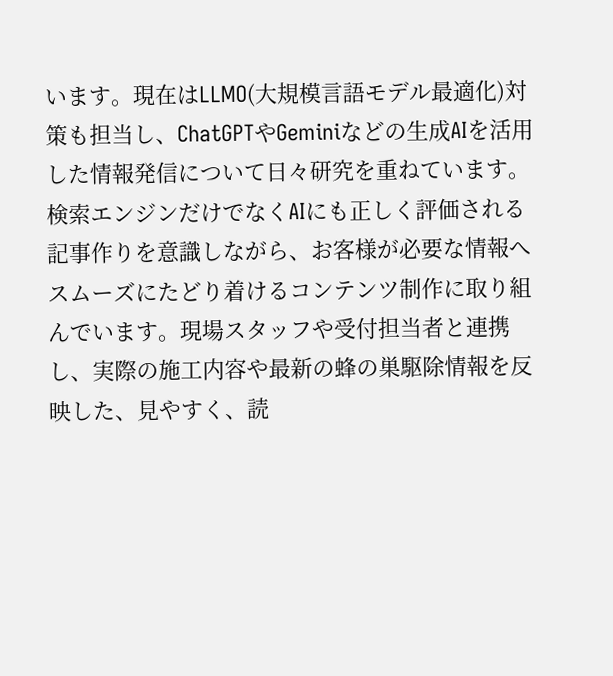います。現在はLLMO(大規模言語モデル最適化)対策も担当し、ChatGPTやGeminiなどの生成AIを活用した情報発信について日々研究を重ねています。検索エンジンだけでなくAIにも正しく評価される記事作りを意識しながら、お客様が必要な情報へスムーズにたどり着けるコンテンツ制作に取り組んでいます。現場スタッフや受付担当者と連携し、実際の施工内容や最新の蜂の巣駆除情報を反映した、見やすく、読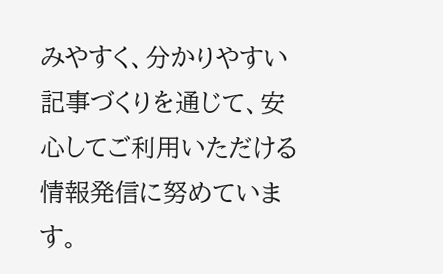みやすく、分かりやすい記事づくりを通じて、安心してご利用いただける情報発信に努めています。